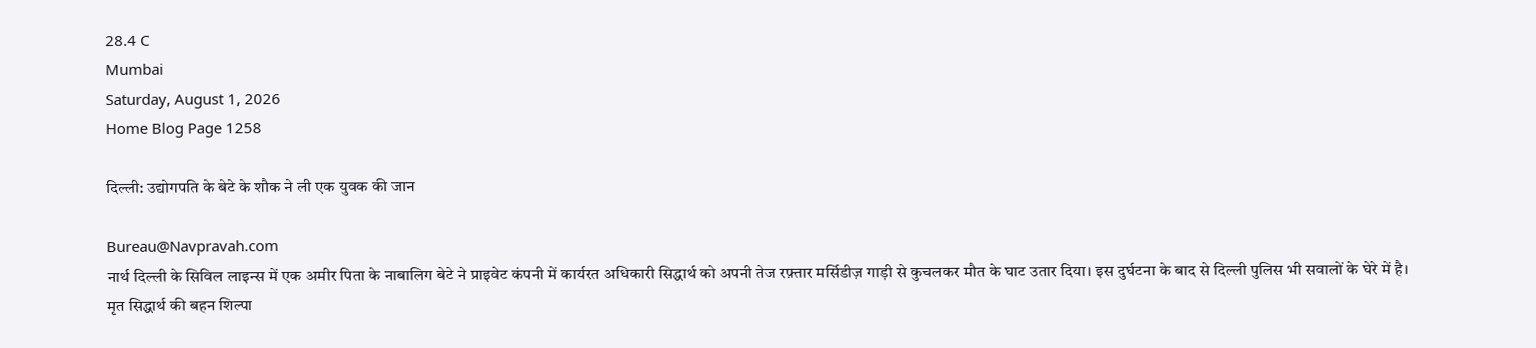28.4 C
Mumbai
Saturday, August 1, 2026
Home Blog Page 1258

दिल्ली: उद्योगपति के बेटे के शौक ने ली एक युवक की जान

Bureau@Navpravah.com
नार्थ दिल्ली के सिविल लाइन्स में एक अमीर पिता के नाबालिग बेटे ने प्राइवेट कंपनी में कार्यरत अधिकारी सिद्धार्थ को अपनी तेज रफ़्तार मर्सिडीज़ गाड़ी से कुचलकर मौत के घाट उतार दिया। इस दुर्घटना के बाद से दिल्ली पुलिस भी सवालों के घेरे में है।
मृत सिद्धार्थ की बहन शिल्पा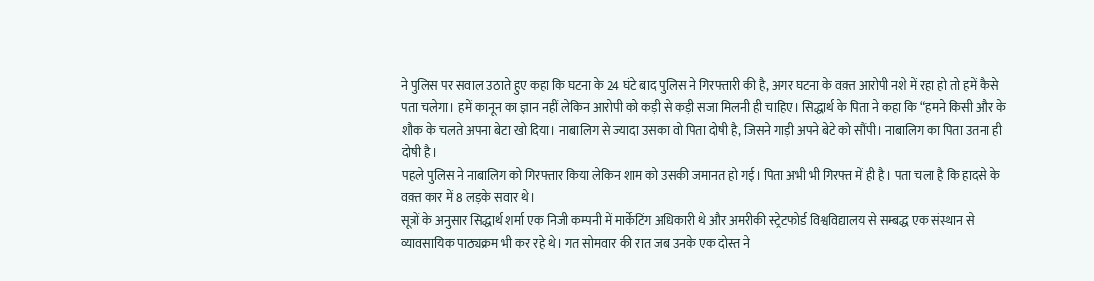ने पुलिस पर सवाल उठाते हुए कहा कि घटना के 24 घंटे बाद पुलिस ने गिरफ्तारी की है, अगर घटना के वक़्त आरोपी नशे में रहा हो तो हमें कैसे पता चलेगा। हमें कानून का ज्ञान नहीं लेकिन आरोपी को कड़ी से कड़ी सजा मिलनी ही चाहिए। सिद्धार्थ के पिता ने कहा कि “हमने किसी और के शौक के चलते अपना बेटा खो दिया। नाबालिग से ज्यादा उसका वो पिता दोषी है, जिसने गाड़ी अपने बेटे को सौंपी। नाबालिग का पिता उतना ही दोषी है।
पहले पुलिस ने नाबालिग को गिरफ्तार किया लेकिन शाम को उसकी जमानत हो गई। पिता अभी भी गिरफ्त में ही है। पता चला है कि हादसे के वक़्त कार में 8 लड़के सवार थे।
सूत्रों के अनुसार सिद्धार्थ शर्मा एक निजी कम्पनी में मार्केटिंग अधिकारी थे और अमरीकी स्ट्रेटफोर्ड विश्वविद्यालय से सम्बद्ध एक संस्थान से व्यावसायिक पाठ्यक्रम भी कर रहे थे। गत सोमवार की रात जब उनके एक दोस्त ने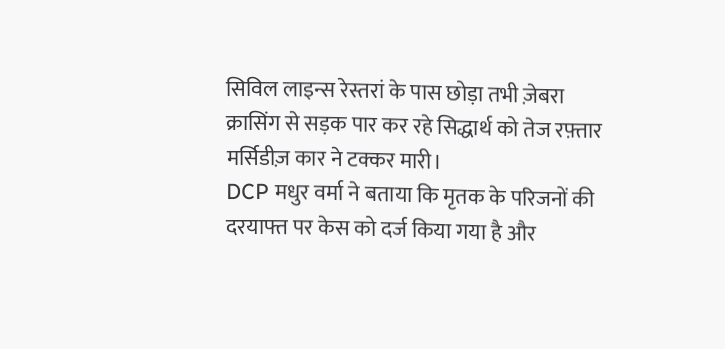सिविल लाइन्स रेस्तरां के पास छोड़ा तभी ज़ेबरा क्रासिंग से सड़क पार कर रहे सिद्धार्थ को तेज रफ़्तार मर्सिडीज़ कार ने टक्कर मारी।
DCP मधुर वर्मा ने बताया कि मृतक के परिजनों की दरयाफ्त पर केस को दर्ज किया गया है और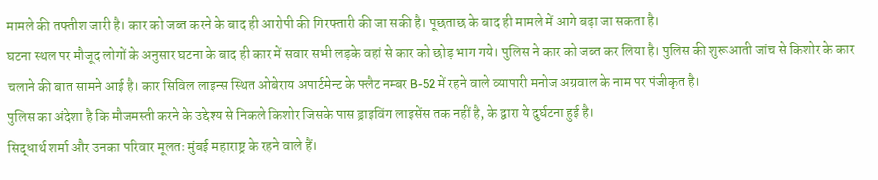मामले की तफ्तीश जारी है। कार को जब्त करने के बाद ही आरोपी की गिरफ्तारी की जा सकी है। पूछताछ के बाद ही मामले में आगे बढ़ा जा सकता है।
घटना स्थल पर मौजूद लोगों के अनुसार घटना के बाद ही कार में सवार सभी लड़के वहां से कार को छोड़ भाग गये। पुलिस ने कार को जब्त कर लिया है। पुलिस की शुरूआती जांच से किशोर के कार चलाने की बात सामने आई है। कार सिविल लाइन्स स्थित ओबेराय अपार्टमेन्ट के फ्लैट नम्बर B-52 में रहने वाले व्यापारी मनोज अग्रवाल के नाम पर पंजीकृत है।
पुलिस का अंदेशा है कि मौजमस्ती करने के उद्देश्य से निकले किशोर जिसके पास ड्राइविंग लाइसेंस तक नहीं है, के द्वारा ये दुर्घटना हुई है।
सिद्धार्थ शर्मा और उनका परिवार मूलतः मुंबई महाराष्ट्र के रहने वाले हैं।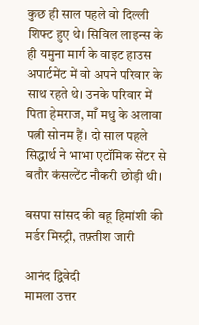कुछ ही साल पहले वो दिल्ली शिफ्ट हुए थे। सिविल लाइन्स के ही यमुना मार्ग के वाइट हाउस अपार्टमेंट में वो अपने परिवार के साथ रहते थे। उनके परिवार में पिता हेमराज, माँ मधु के अलावा पत्नी सोनम हैं। दो साल पहले सिद्धार्थ ने भाभा एटॉमिक सेंटर से बतौर कंसल्टेंट नौकरी छोड़ी थी।

बसपा सांसद की बहू हिमांशी की मर्डर मिस्ट्री, तफ़्तीश जारी

आनंद द्विवेदी
मामला उत्तर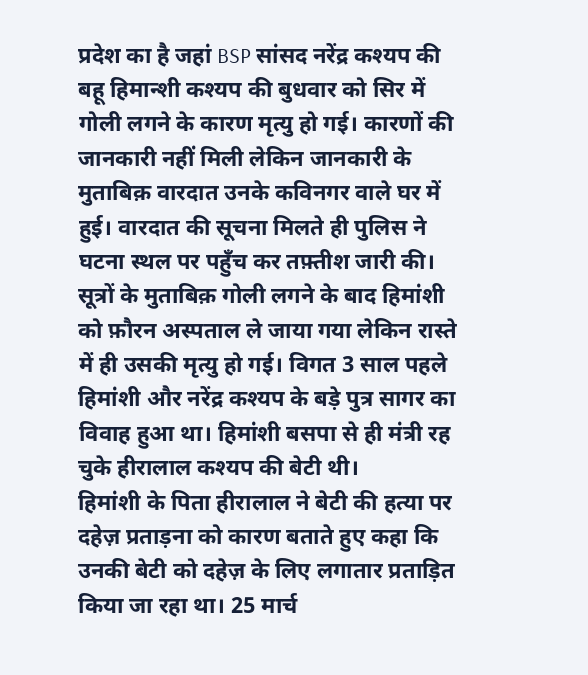प्रदेश का है जहां BSP सांसद नरेंद्र कश्यप की बहू हिमान्शी कश्यप की बुधवार को सि‍र में गोली लगने के कारण मृत्यु हो गई। कारणों की जानकारी नहीं मिली लेकिन जानकारी के मुताबिक़ वारदात उनके कविनगर वाले घर में हुई। वारदात की सूचना मिलते ही पुलिस ने घटना स्थल पर पहुँच कर तफ़्तीश जारी की।
सूत्रों के मुताबिक़ गोली लगने के बाद हिमांशी को फ़ौरन अस्पताल ले जाया गया लेकिन रास्ते में ही उसकी मृत्यु हो गई। विगत 3 साल पहले हिमांशी और नरेंद्र कश्यप के बड़े पुत्र सागर का विवाह हुआ था। हिमांशी बसपा से ही मंत्री रह चुके हीरालाल कश्यप की बेटी थी।
हिमांशी के पिता हीरालाल ने बेटी की हत्या पर दहेज़ प्रताड़ना को कारण बताते हुए कहा कि उनकी बेटी को दहेज़ के लिए लगातार प्रताड़ित किया जा रहा था। 25 मार्च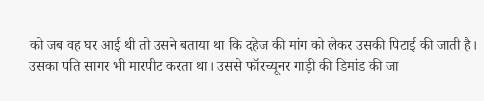को जब वह घर आई थी तो उसने बताया था कि दहेज की मांग को लेकर उसकी पिटाई की जाती है।
उसका पति सागर भी मारपीट करता था। उससे फॉरच्यूनर गाड़ी की डिमांड की जा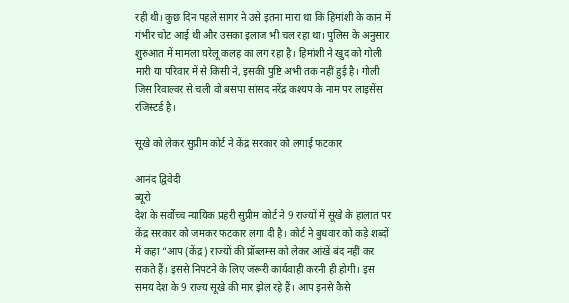रही थी। कुछ दिन पहले सागर ने उसे इतना मारा था कि हिमांशी के कान में गंभीर चोट आई थी और उसका इलाज भी चल रहा था। पुलिस के अनुसार शुरुआत में मामला घरेलू कलह का लग रहा है। हिमांशी ने खुद को गोली मारी या परिवार में से किसी ने, इसकी पुष्टि अभी तक नहीं हुई है। गोली जिस रिवाल्वर से चली वो बसपा सांसद नरेंद्र कश्यप के नाम पर लाइसेंस रजिस्टर्ड है।

सूखे को लेकर सुप्रीम कोर्ट ने केंद्र सरकार को लगाई फटकार

आनंद द्विवेदी
ब्यूरो
देश के सर्वोच्च न्यायिक प्रहरी सुप्रीम कोर्ट ने 9 राज्यों में सूखे के हालात पर केंद्र सरकार को जमकर फटकार लगा दी है। कोर्ट ने बुधवार को कड़े शब्दों में कहा “आप (केंद्र) राज्यों की प्रॉब्लम्स को लेकर आंखें बंद नहीं कर सकते हैं। इससे निपटने के लिए जरूरी कार्यवाही करनी ही होगी। इस समय देश के 9 राज्य सूखे की मार झेल रहे हैं। आप इनसे कैसे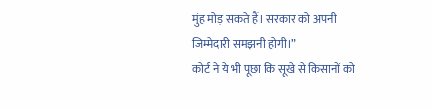मुंह मोड़ सकते हैं। सरकार को अपनी जिम्मेदारी समझनी होगी।”
कोर्ट ने ये भी पूछा कि सूखे से किसानों को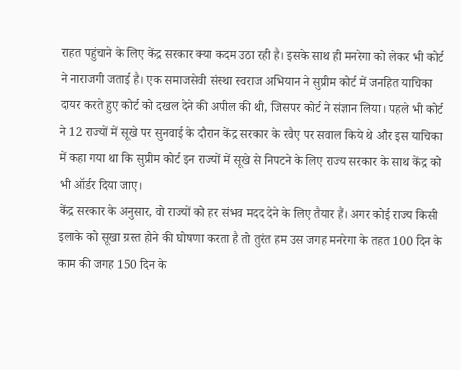राहत पहुंचाने के लिए केंद्र सरकार क्या कदम उठा रही है। इसके साथ ही मनरेगा को लेकर भी कोर्ट ने नाराजगी जताई है। एक समाजसेवी संस्था स्वराज अभियान ने सुप्रीम कोर्ट में जनहित याचिका दायर करते हुए कोर्ट को दखल देने की अपील की थी, जिसपर कोर्ट ने संज्ञान लिया। पहले भी कोर्ट ने 12 राज्यों में सूखे पर सुनवाई के दौरान केंद्र सरकार के रवैए पर सवाल किये थे और इस याचिका में कहा गया था कि सुप्रीम कोर्ट इन राज्यों में सूखे से निपटने के लिए राज्य सरकार के साथ केंद्र को भी ऑर्डर दिया जाए।
केंद्र सरकार के अनुसार, वो राज्यों को हर संभव मदद देने के लिए तैयार हैं। अगर कोई राज्य किसी इलाके को सूखा ग्रस्त होने की घोषणा करता है तो तुरंत हम उस जगह मनरेगा के तहत 100 दिन के काम की जगह 150 दिन के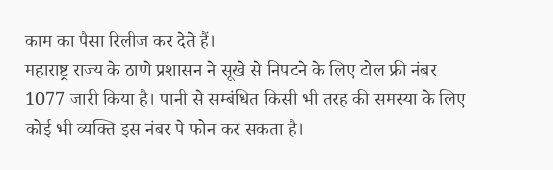काम का पैसा रिलीज कर देते हैं।
महाराष्ट्र राज्य के ठाणे प्रशासन ने सूखे से निपटने के लिए टोल फ्री नंबर 1077 जारी किया है। पानी से सम्बंधित किसी भी तरह की समस्या के लिए कोई भी व्यक्ति इस नंबर पे फोन कर सकता है।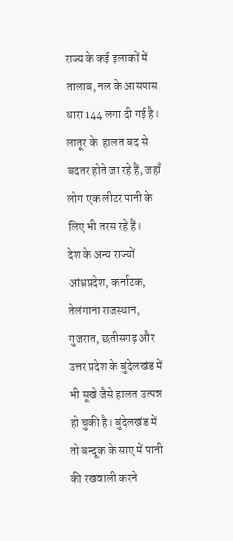राज्य के कई इलाकों में तालाब, नल के आसपास धारा 144 लगा दी गई है। लातूर के  हालत बद से बदतर होते जा रहे हैं, जहाँ लोग एक लीटर पानी के लिए भी तरस रहे हैं।
देश के अन्य राज्यों आंध्रप्रदेश, कर्नाटक, तेलंगाना राजस्थान, गुजरात, छतीसगढ़ और उत्तर प्रदेश के बुंदेलखंड में भी सूखे जैसे हालत उत्पन्न हो चुकी है। बुंदेलखंड में तो बन्दूक के साए में पानी की रखवाली करने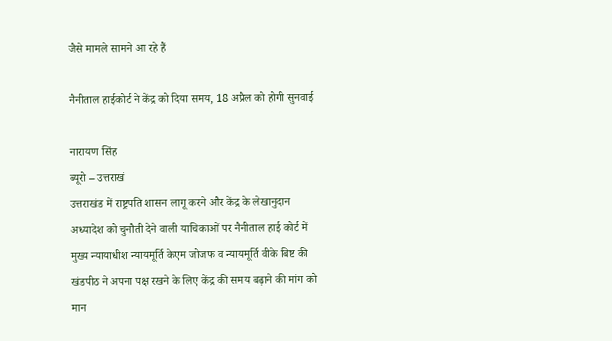जैसे मामले सामने आ रहे हैं

नैनीताल हाईकोर्ट ने केंद्र को दिया समय, 18 अप्रैल को होगी सुनवाई

नारायण सिंह
ब्यूरो – उत्तराखं
उत्तराखंड में राष्ट्रपति शासन लागू करने और केंद्र के लेखानुदान अध्यादेश को चुनौती देने वाली याचिकाओं पर नैनीताल हाई कोर्ट में मुख्य न्यायाधीश न्यायमूर्ति केएम जोजफ व न्यायमूर्ति वीके बिष्ट की खंडपीठ ने अपना पक्ष रखने के लिए केंद्र की समय बढ़ाने की मांग को मान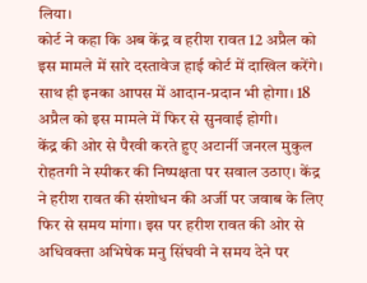लिया।
कोर्ट ने कहा कि अब केंद्र व हरीश रावत 12 अप्रैल को इस मामले में सारे दस्तावेज हाई कोर्ट में दाखिल करेंगे। साथ ही इनका आपस में आदान-प्रदान भी होगा। 18 अप्रैल को इस मामले में फिर से सुनवाई होगी।
केंद्र की ओर से पैरवी करते हुए अटार्नी जनरल मुकुल रोहतगी ने स्पीकर की निष्पक्षता पर सवाल उठाए। केंद्र ने हरीश रावत की संशोधन की अर्जी पर जवाब के लिए फिर से समय मांगा। इस पर हरीश रावत की ओर से अधिवक्ता अभिषेक मनु सिंघवी ने समय देने पर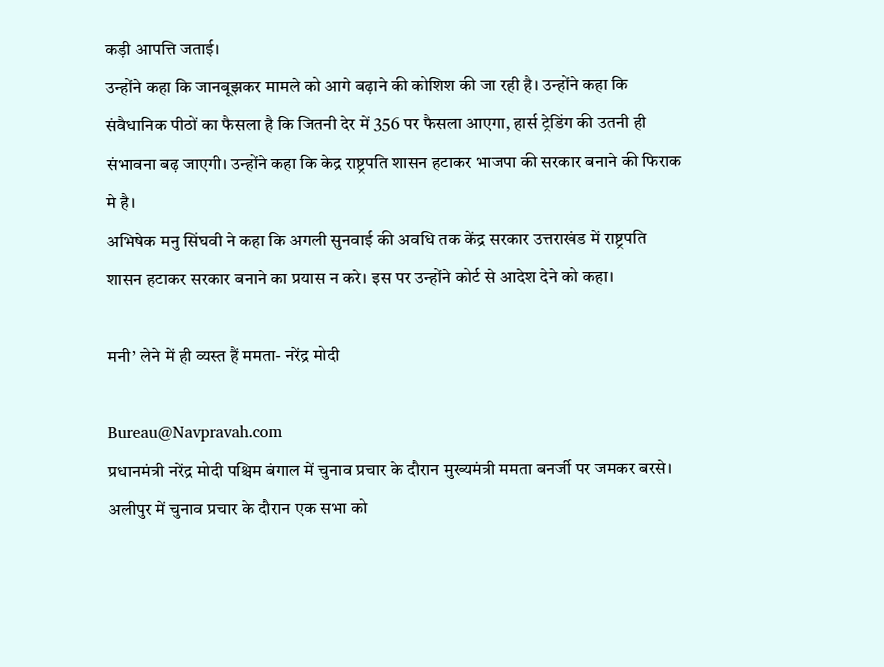कड़ी आपत्ति जताई।
उन्होंने कहा कि जानबूझकर मामले को आगे बढ़ाने की कोशिश की जा रही है। उन्होंने कहा कि संवैधानिक पीठों का फैसला है कि जितनी देर में 356 पर फैसला आएगा, हार्स ट्रेडिंग की उतनी ही संभावना बढ़ जाएगी। उन्होंने कहा कि केद्र राष्ट्रपति शासन हटाकर भाजपा की सरकार बनाने की फिराक मे है।
अभिषेक मनु सिंघवी ने कहा कि अगली सुनवाई की अवधि तक केंद्र सरकार उत्तराखंड में राष्ट्रपति शासन हटाकर सरकार बनाने का प्रयास न करे। इस पर उन्होंने कोर्ट से आदेश देने को कहा।

मनी’ लेने में ही व्यस्त हैं ममता- नरेंद्र मोदी

Bureau@Navpravah.com
प्रधानमंत्री नरेंद्र मोदी पश्चिम बंगाल में चुनाव प्रचार के दौरान मुख्यमंत्री ममता बनर्जी पर जमकर बरसे। अलीपुर में चुनाव प्रचार के दौरान एक सभा को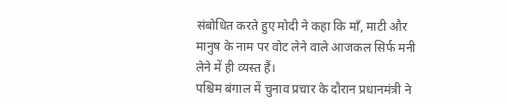संबोधित करते हुए मोदी ने कहा कि माँ, माटी और मानुष के नाम पर वोट लेने वाले आजकल सिर्फ मनी लेने में ही व्यस्त हैं।
पश्चिम बंगाल में चुनाव प्रचार के दौरान प्रधानमंत्री ने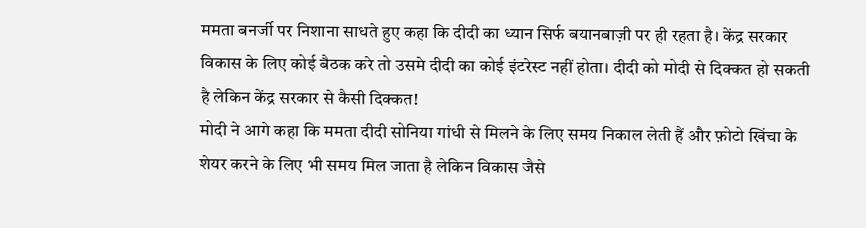ममता बनर्जी पर निशाना साधते हुए कहा कि दीदी का ध्यान सिर्फ बयानबाज़ी पर ही रहता है। केंद्र सरकार विकास के लिए कोई बैठक करे तो उसमे दीदी का कोई इंटरेस्ट नहीं होता। दीदी को मोदी से दिक्कत हो सकती है लेकिन केंद्र सरकार से कैसी दिक्कत!
मोदी ने आगे कहा कि ममता दीदी सोनिया गांधी से मिलने के लिए समय निकाल लेती हैं और फ़ोटो खिंचा के शेयर करने के लिए भी समय मिल जाता है लेकिन विकास जैसे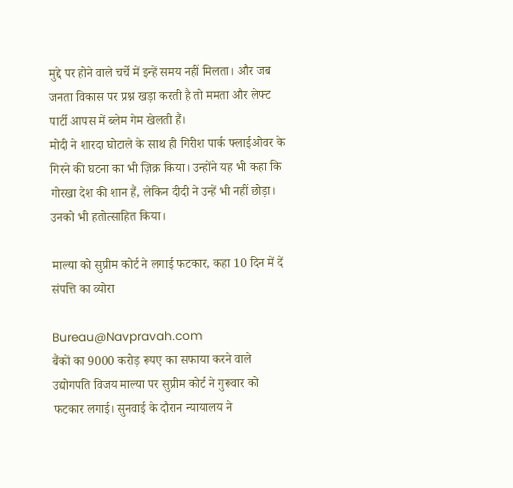मुद्दे पर होने वाले चर्चे में इन्हें समय नहीं मिलता। और जब जनता विकास पर प्रश्न खड़ा करती है तो ममता और लेफ्ट पार्टी आपस में ब्लेम गेम खेलती हैं।
मोदी ने शारदा घोटाले के साथ ही गिरीश पार्क फ्लाईओवर के गिरने की घटना का भी ज़िक्र किया। उन्होंने यह भी कहा कि गोरखा देश की शान हैं, लेकिन दीदी ने उन्हें भी नहीं छोड़ा। उनको भी हतोत्साहित किया।

माल्या को सुप्रीम कोर्ट ने लगाई फटकार, कहा 10 दिन में दें संपत्ति का व्योरा

Bureau@Navpravah.com
बैंकों का 9000 करोड़ रूपए का सफाया करने वाले उद्योगपति विजय माल्या पर सुप्रीम कोर्ट ने गुरूवार को फटकार लगाई। सुनवाई के दौरान न्यायालय ने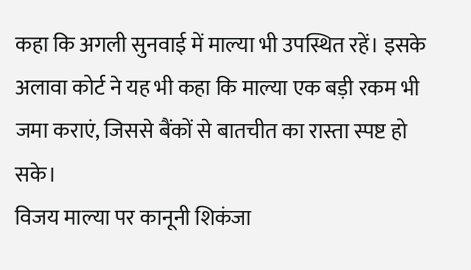कहा कि अगली सुनवाई में माल्या भी उपस्थित रहें। इसके अलावा कोर्ट ने यह भी कहा कि माल्या एक बड़ी रकम भी जमा कराएं, जिससे बैंकों से बातचीत का रास्ता स्पष्ट हो सके।
विजय माल्या पर कानूनी शिकंजा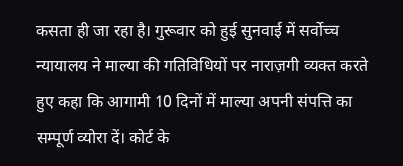कसता ही जा रहा है। गुरूवार को हुई सुनवाई में सर्वोच्च न्यायालय ने माल्या की गतिविधियों पर नाराज़गी व्यक्त करते हुए कहा कि आगामी 10 दिनों में माल्या अपनी संपत्ति का सम्पूर्ण व्योरा दें। कोर्ट के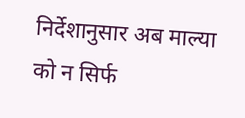निर्देशानुसार अब माल्या को न सिर्फ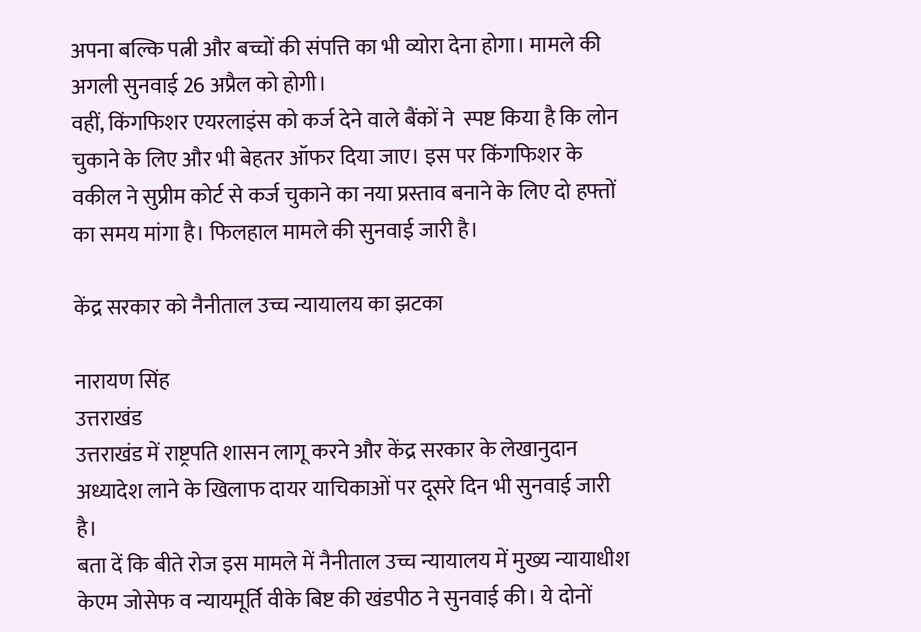अपना बल्कि पत्नी और बच्चों की संपत्ति का भी व्योरा देना होगा। मामले की अगली सुनवाई 26 अप्रैल को होगी।
वहीं, किंगफिशर एयरलाइंस को कर्ज देने वाले बैंकों ने  स्पष्ट किया है कि लोन चुकाने के लिए और भी बेहतर ऑफर दिया जाए। इस पर किंगफिशर के वकील ने सुप्रीम कोर्ट से कर्ज चुकाने का नया प्रस्ताव बनाने के लिए दो हफ्तों का समय मांगा है। फिलहाल मामले की सुनवाई जारी है।

केंद्र सरकार को नैनीताल उच्च न्यायालय का झटका

नारायण सिंह
उत्तराखंड
उत्तराखंड में राष्ट्रपति शासन लागू करने और केंद्र सरकार के लेखानुदान अध्यादेश लाने के खिलाफ दायर याचिकाओं पर दूसरे दिन भी सुनवाई जारी है।
बता दें कि बीते रोज इस मामले में नैनीताल उच्च न्यायालय में मुख्य न्यायाधीश केएम जोसेफ व न्यायमूर्ति वीके बिष्ट की खंडपीठ ने सुनवाई की। ये दोनों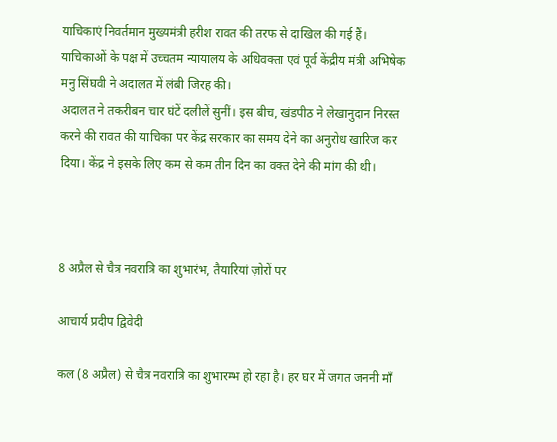याचिकाएं निवर्तमान मुख्यमंत्री हरीश रावत की तरफ से दाखिल की गई हैं। याचिकाओं के पक्ष में उच्चतम न्यायालय के अधिवक्ता एवं पूर्व केंद्रीय मंत्री अभिषेक मनु सिंघवी ने अदालत में लंबी जिरह की।
अदालत ने तकरीबन चार घंटें दलीलें सुनीं। इस बीच, खंडपीठ ने लेखानुदान निरस्त करने की रावत की याचिका पर केंद्र सरकार का समय देने का अनुरोध खारिज कर दिया। केंद्र ने इसके लिए कम से कम तीन दिन का वक्त देने की मांग की थी।



8 अप्रैल से चैत्र नवरात्रि का शुभारंभ, तैयारियां ज़ोरों पर

आचार्य प्रदीप द्विवेदी

कल (8 अप्रैल) से चैत्र नवरात्रि का शुभारम्भ हो रहा है। हर घर में जगत जननी माँ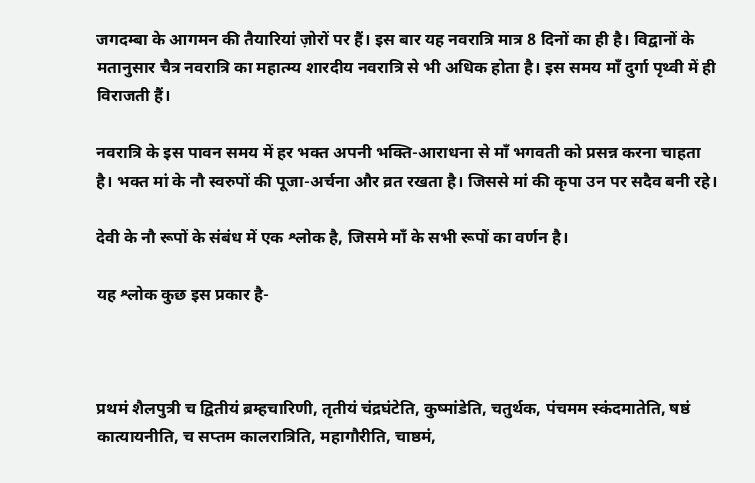जगदम्बा के आगमन की तैयारियां ज़ोरों पर हैं। इस बार यह नवरात्रि मात्र 8 दिनों का ही है। विद्वानों के मतानुसार चैत्र नवरात्रि का महात्म्य शारदीय नवरात्रि से भी अधिक होता है। इस समय माँ दुर्गा पृथ्वी में ही विराजती हैं।

नवरात्रि के इस पावन समय में हर भक्त अपनी भक्ति-आराधना से माँ भगवती को प्रसन्न करना चाहता है। भक्त मां के नौ स्वरुपों की पूजा-अर्चना और व्रत रखता है। जिससे मां की कृपा उन पर सदैव बनी रहे।

देवी के नौ रूपों के संबंध में एक श्लोक है, जिसमे माँ के सभी रूपों का वर्णन है।

यह श्लोक कुछ इस प्रकार है-



प्रथमं शैलपुत्री च द्वितीयं ब्रम्हचारिणी, तृतीयं चंद्रघंटेति, कुष्मांडेति, चतुर्थक, पंचमम स्कंदमातेति, षष्ठं कात्यायनीति, च सप्तम कालरात्रिति, महागौरीति, चाष्ठमं,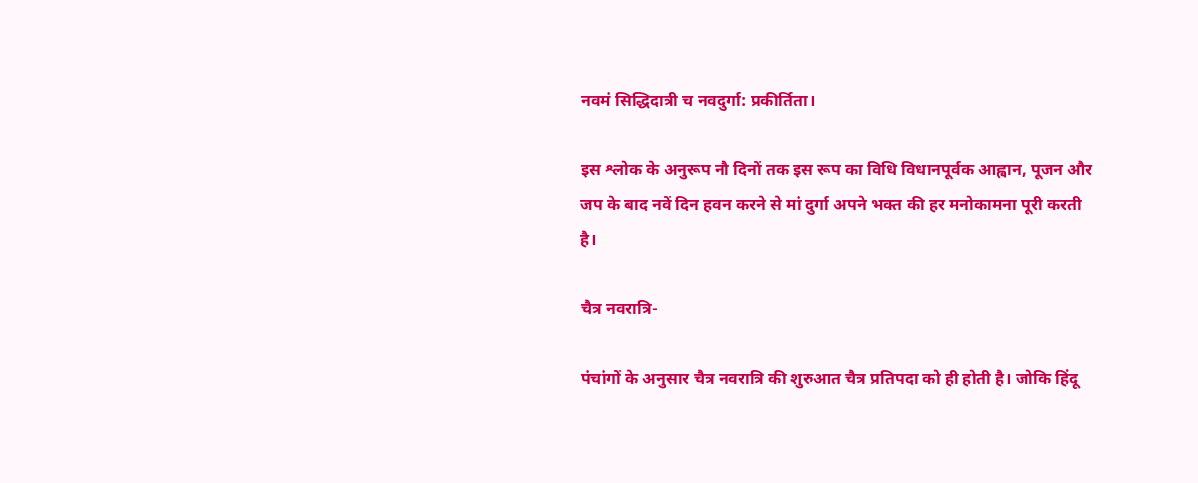नवमं सिद्धिदात्री च नवदुर्गा: प्रकीर्तिता।

इस श्लोक के अनुरूप नौ दिनों तक इस रूप का विधि विधानपूर्वक आह्वान, पूजन और जप के बाद नवें दिन हवन करने से मां दुर्गा अपने भक्त की हर मनोकामना पूरी करती है।

चैत्र नवरात्रि-

पंचांगों के अनुसार चैत्र नवरात्रि की शुरुआत चैत्र प्रतिपदा को ही होती है। जोकि हिंदू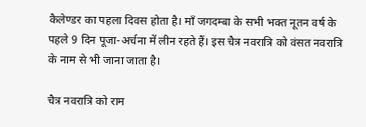कैलेण्डर का पहला दिवस होता है। माँ जगदम्बा के सभी भक्त नूतन वर्ष के पहले 9 दिन पूजा-अर्चना में लीन रहते हैं। इस चैत्र नवरात्रि को वंसत नवरात्रि के नाम से भी जाना जाता है।

चैत्र नवरात्रि को राम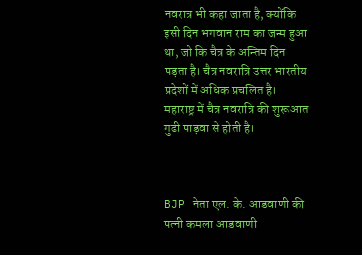नवरात्र भी कहा जाता है, क्योंकि इसी दिन भगवान राम का जन्म हुआ था, जो कि चैत्र के अन्तिम दिन पड़ता है। चैत्र नवरात्रि उत्तर भारतीय प्रदेशों में अधिक प्रचलित है। महाराष्ट्र में चैत्र नवरात्रि की शुरूआत गुढी पाड़वा से होती है।



BJP नेता एल. के. आडवाणी की पत्नी कमला आडवाणी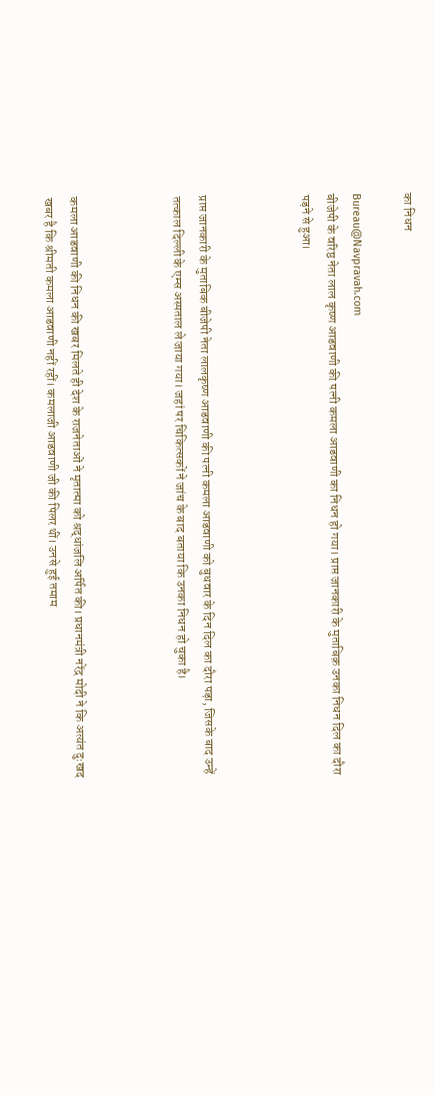का निधन

Bureau@Navpravah.com
बीजेपी के वरिष्ठ नेता लाल कृष्ण आडवाणी की पत्नी कमला आडवाणी का निधन हो गया। प्राप्त जानकारी के मुताबिक़ उनका निधन दिल का दौरा पड़ने से हुआ।



प्राप्त जानकारी के मुताबिक बीजेपी नेता लालकृष्ण आडवाणी की पत्नी कमला आडवाणी को बुधवार के दिन दिल का दौरा पड़ा, जिसके बाद उन्हें तत्काल दिल्ली के एम्स अस्पताल ले जाया गया। जहां पर चिकित्सकों ने जांच के बाद बताया कि उनका निधन हो चुका है।



कमला आडवाणी की निधन की खबर मिलते ही देश के राजनेताओं ने मृतात्मा को श्रद्धांजलि अर्पित की। प्रधानमंत्री नरेंद्र मोदी ने कि अत्यंत दुःखद खबर है कि श्रीमती कमला आडवाणी नहीं रहीं। कमलाजी आडवाणी जी की पिलर थीं। उनसे हुई तमाम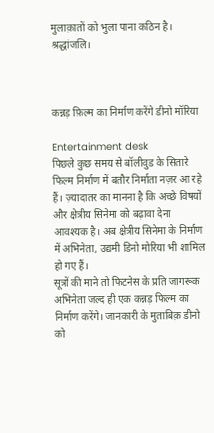मुलाक़ातों को भुला पाना कठिन है। श्रद्धांजलि।



कन्नड़ फ़िल्म का निर्माण करेंगे डीनो मॉरिया

Entertainment desk
पिछले कुछ समय से बॉलीवुड के सितारे फिल्म निर्माण में बतौर निर्माता नज़र आ रहे हैं। ज़्यादातर का मानना है कि अच्छे विषयों और क्षेत्रीय सिनेमा को बढ़ावा देना आवश्यक है। अब क्षेत्रीय सिनेमा के निर्माण में अभिनेता, उद्यमी डिनो मोरिया भी शामिल हो गए हैं।
सूत्रों की माने तो फिटनेस के प्रति जागरूक अभिनेता जल्द ही एक कन्नड़ फिल्म का निर्माण करेंगे। जानकारी के मुताबिक़ डीनो को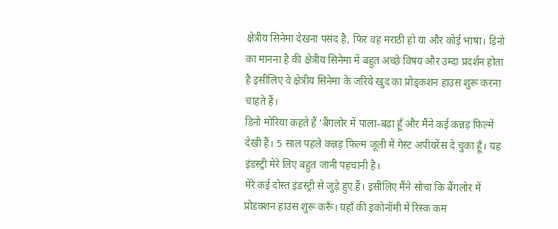क्षेत्रीय सिनेमा देखना पसंद है, फिर वह मराठी हो या और कोई भाषा। डिनो का मानना है की क्षेत्रीय सिनेमा में बहुत अच्छे विषय और उम्दा प्रदर्शन होता है इसीलिए वे क्षेत्रीय सिनेमा के जरिये खुद का प्रोड्कशन हाउस शुरू करना चाहते हैं।
डिनो मोरिया कहते हैं ‘बैंगलोर में पाला-बढ़ा हूँ और मैंने कई कन्नड़ फिल्में देखी हैं। 5 साल पहले कन्नड़ फिल्म जूली में गेस्ट अपीयरेंस दे चुका हूँ। यह इंडस्ट्री मेरे लिए बहुत जानी पहचानी है।
मेरे कई दोस्त इंडस्ट्री से जुड़े हुए हैं। इसीलिए मैंने सोचा कि बैंगलोर में प्रोडक्शन हाउस शुरू करूँ। यहाँ की इकोनॉमी में रिस्क कम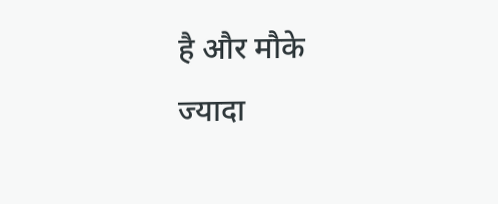है और मौके ज्यादा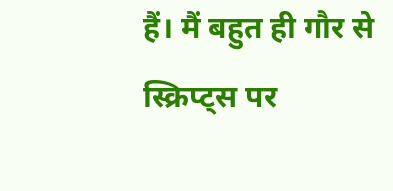हैं। मैं बहुत ही गौर से स्क्रिप्ट्स पर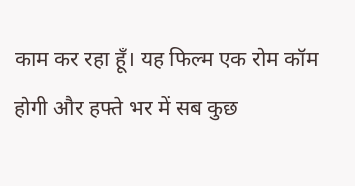काम कर रहा हूँ। यह फिल्म एक रोम कॉम होगी और हफ्ते भर में सब कुछ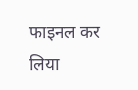फाइनल कर लिया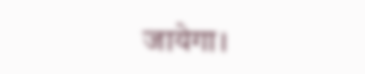जायेगा।